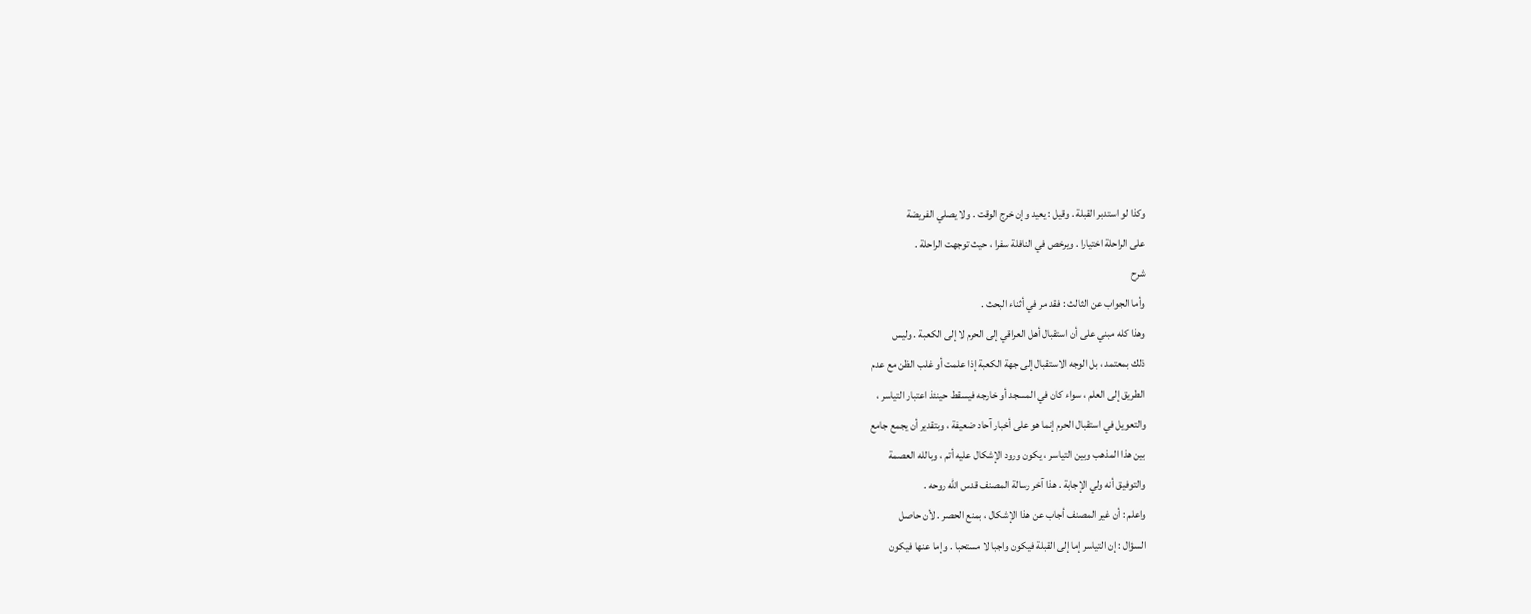وكذا لو استدبر القبلة . وقيل : يعيد وإن خرج الوقت . ولا يصلي الفريضة
على الراحلة اختيارا . ويرخص في النافلة سفرا ، حيث توجهت الراحلة .
شرح
وأما الجواب عن الثالث : فقد مر في أثناء البحث .
وهذا كله مبني على أن استقبال أهل العراقي إلى الحرم لا إلى الكعبة . وليس
ذلك بمعتمد ، بل الوجه الاستقبال إلى جهة الكعبة إذا علمت أو غلب الظن مع عدم
الطريق إلى العلم ، سواء كان في المسجد أو خارجه فيسقط حينئذ اعتبار التياسر ،
والتعويل في استقبال الحرم إنما هو على أخبار آحاد ضعيفة ، وبتقدير أن يجمع جامع
بين هذا المذهب وبين التياسر ، يكون ورود الإشكال عليه أتم ، وبالله العصمة
والتوفيق أنه ولي الإجابة . هذا آخر رسالة المصنف قدس الله روحه .
واعلم : أن غير المصنف أجاب عن هذا الإشكال ، بمنع الحصر . لأن حاصل
السؤال : إن التياسر إما إلى القبلة فيكون واجبا لا مستحبا . وإما عنها فيكون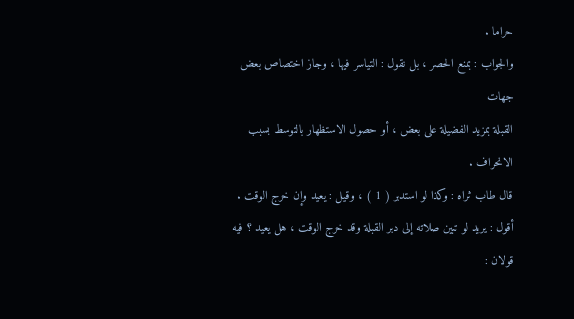حراما .
والجواب : بمنع الحصر ، بل نقول : التياسر فيها ، وجاز اختصاص بعض جهات
القبلة بمزيد الفضيلة على بعض ، أو حصول الاستظهار بالتوسط بسبب الانحراف .
قال طاب ثراه : وكذا لو استدبر ( 1 ) ، وقيل : يعيد وإن خرج الوقت .
أقول : يريد لو تبين صلاته إلى دبر القبلة وقد خرج الوقت ، هل يعيد ؟ فيه قولان :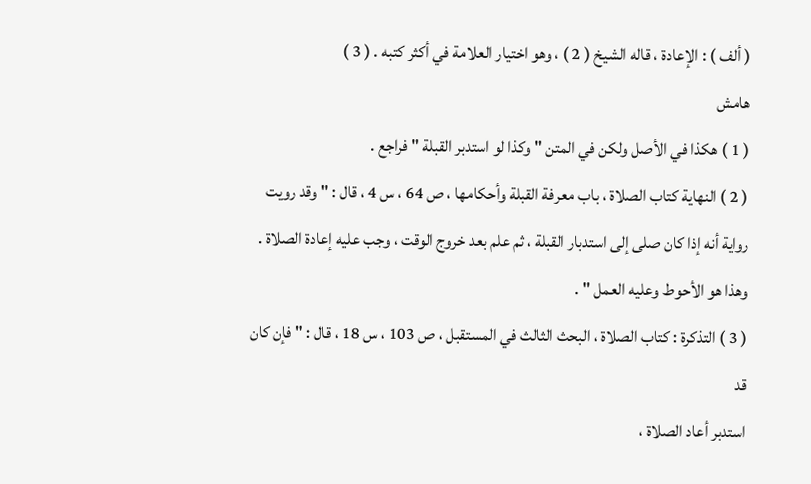( ألف ) : الإعادة ، قاله الشيخ ( 2 ) ، وهو اختيار العلامة في أكثر كتبه . ( 3 )
هامش
( 1 ) هكذا في الأصل ولكن في المتن " وكذا لو استدبر القبلة " فراجع .
( 2 ) النهاية كتاب الصلاة ، باب معرفة القبلة وأحكامها ، ص 64 ، س 4 ، قال : " وقد رويت رواية أنه إذا كان صلى إلى استدبار القبلة ، ثم علم بعد خروج الوقت ، وجب عليه إعادة الصلاة . وهذا هو الأحوط وعليه العمل " .
( 3 ) التذكرة : كتاب الصلاة ، البحث الثالث في المستقبل ، ص 103 ، س 18 ، قال : " فإن كان قد
استدبر أعاد الصلاة ،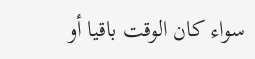سواء كان الوقت باقيا أو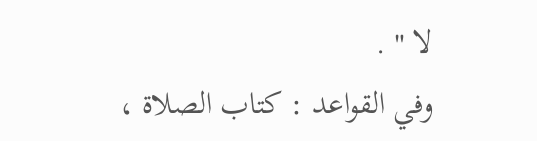لا " .
وفي القواعد : كتاب الصلاة ،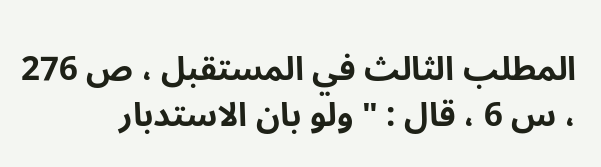المطلب الثالث في المستقبل ، ص 276 ، س 6 ، قال : " ولو بان الاستدبار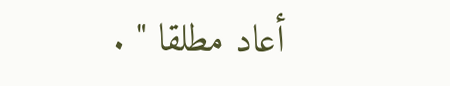أعاد مطلقا " .